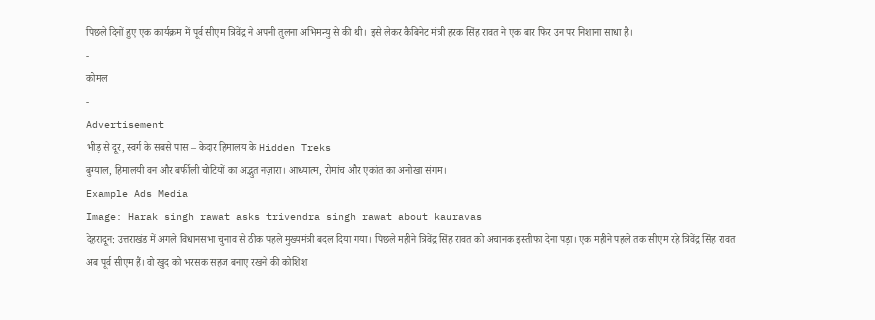पिछले दिनों हुए एक कार्यक्रम में पूर्व सीएम त्रिवेंद्र ने अपनी तुलना अभिमन्यु से की थी। इसे लेकर कैबिनेट मंत्री हरक सिंह रावत ने एक बार फिर उन पर निशाना साधा है।
-
कोमल
-
Advertisement
भीड़ से दूर, स्वर्ग के सबसे पास – केदार हिमालय के Hidden Treks
बुग्याल, हिमालयी वन और बर्फीली चोटियों का अद्भुत नज़ारा। आध्यात्म, रोमांच और एकांत का अनोखा संगम।
Example Ads Media
Image: Harak singh rawat asks trivendra singh rawat about kauravas
देहरादून: उत्तराखंड में अगले विधानसभा चुनाव से ठीक पहले मुख्यमंत्री बदल दिया गया। पिछले महीने त्रिवेंद्र सिंह रावत को अचानक इस्तीफा देना पड़ा। एक महीने पहले तक सीएम रहे त्रिवेंद्र सिंह रावत अब पूर्व सीएम हैं। वो खुद को भरसक सहज बनाए रखने की कोशिश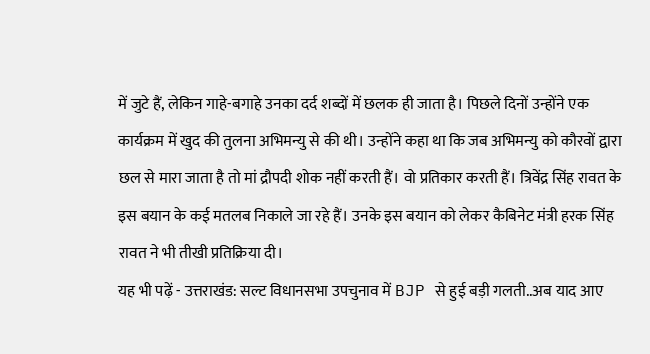में जुटे हैं, लेकिन गाहे-बगाहे उनका दर्द शब्दों में छलक ही जाता है। पिछले दिनों उन्होंने एक कार्यक्रम में खुद की तुलना अभिमन्यु से की थी। उन्होंने कहा था कि जब अभिमन्यु को कौरवों द्वारा छल से मारा जाता है तो मां द्रौपदी शोक नहीं करती हैं। वो प्रतिकार करती हैं। त्रिवेंद्र सिंह रावत के इस बयान के कई मतलब निकाले जा रहे हैं। उनके इस बयान को लेकर कैबिनेट मंत्री हरक सिंह रावत ने भी तीखी प्रतिक्रिया दी।
यह भी पढ़ें - उत्तराखंड: सल्ट विधानसभा उपचुनाव में BJP से हुई बड़ी गलती..अब याद आए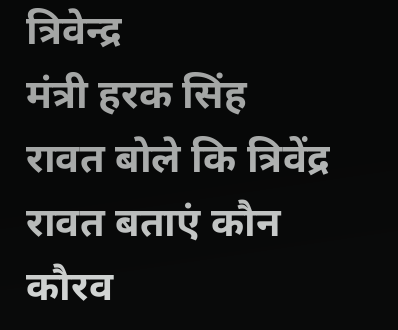त्रिवेन्द्र
मंत्री हरक सिंह रावत बोले कि त्रिवेंद्र रावत बताएं कौन कौरव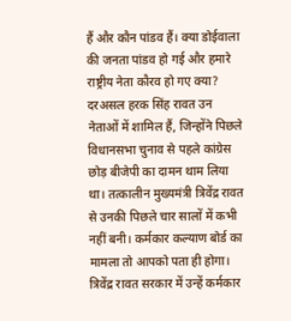हैं और कौन पांडव हैं। क्या डोईवाला की जनता पांडव हो गई और हमारे राष्ट्रीय नेता कौरव हो गए क्या? दरअसल हरक सिंह रावत उन नेताओं में शामिल हैं, जिन्होंने पिछले विधानसभा चुनाव से पहले कांग्रेस छोड़ बीजेपी का दामन थाम लिया था। तत्कालीन मुख्यमंत्री त्रिवेंद्र रावत से उनकी पिछले चार सालों में कभी नहीं बनी। कर्मकार कल्याण बोर्ड का मामला तो आपको पता ही होगा। त्रिवेंद्र रावत सरकार में उन्हें कर्मकार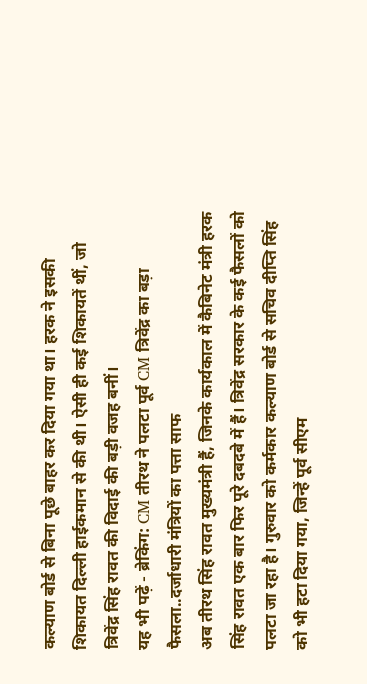कल्याण बोर्ड से बिना पूछे बाहर कर दिया गया था। हरक ने इसकी शिकायत दिल्ली हाईकमान से की थी। ऐसी ही कई शिकायतें थीं, जो त्रिवेंद्र सिंह रावत की विदाई की बड़ी वजह बनीं।
यह भी पढ़ें - ब्रेकिंग: CM तीरथ ने पलटा पूर्व CM त्रिवेंद्र का बड़ा फैसला..दर्जाधारी मंत्रियों का पत्ता साफ
अब तीरथ सिंह रावत मुख्यमंत्री हैं, जिनके कार्यकाल में कैबिनेट मंत्री हरक सिंह रावत एक बार फिर पूरे दबदबे में हैं। त्रिवेंद्र सरकार के कई फैसलों को पलटा जा रहा है। गुरुवार को कर्मकार कल्याण बोर्ड से सचिव दीप्ति सिंह को भी हटा दिया गया, जिन्हें पूर्व सीएम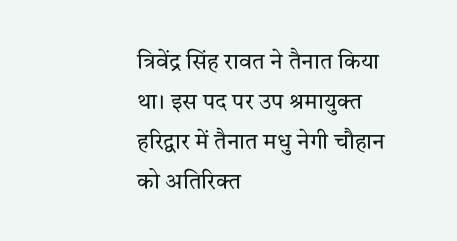त्रिवेंद्र सिंह रावत ने तैनात किया था। इस पद पर उप श्रमायुक्त हरिद्वार में तैनात मधु नेगी चौहान को अतिरिक्त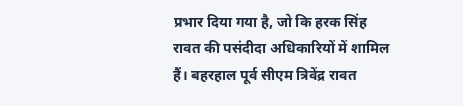प्रभार दिया गया है, जो कि हरक सिंह रावत की पसंदीदा अधिकारियों में शामिल हैं। बहरहाल पूर्व सीएम त्रिवेंद्र रावत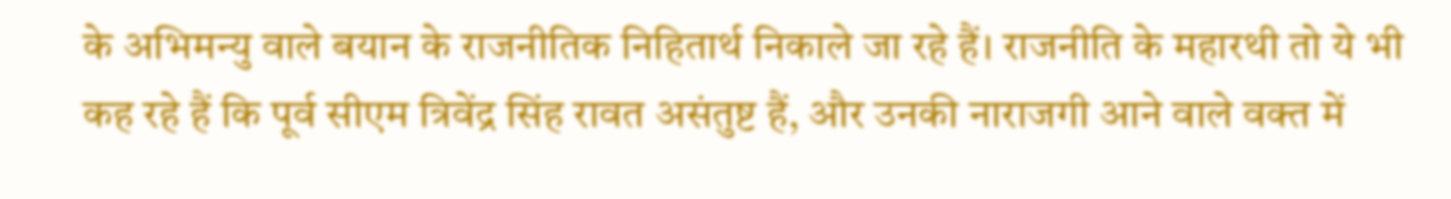के अभिमन्यु वाले बयान के राजनीतिक निहितार्थ निकाले जा रहे हैं। राजनीति के महारथी तो ये भी कह रहे हैं कि पूर्व सीएम त्रिवेंद्र सिंह रावत असंतुष्ट हैं, और उनकी नाराजगी आने वाले वक्त में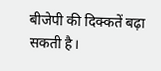बीजेपी की दिक्कतें बढ़ा सकती है।